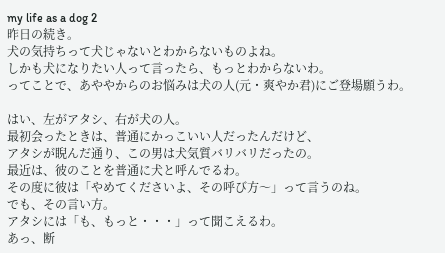my life as a dog 2
昨日の続き。
犬の気持ちって犬じゃないとわからないものよね。
しかも犬になりたい人って言ったら、もっとわからないわ。
ってことで、あややからのお悩みは犬の人(元・爽やか君)にご登場願うわ。

はい、左がアタシ、右が犬の人。
最初会ったときは、普通にかっこいい人だったんだけど、
アタシが睨んだ通り、この男は犬気質バリバリだったの。
最近は、彼のことを普通に犬と呼んでるわ。
その度に彼は「やめてくださいよ、その呼び方〜」って言うのね。
でも、その言い方。
アタシには「も、もっと・・・」って聞こえるわ。
あっ、断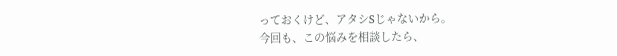っておくけど、アタシSじゃないから。
今回も、この悩みを相談したら、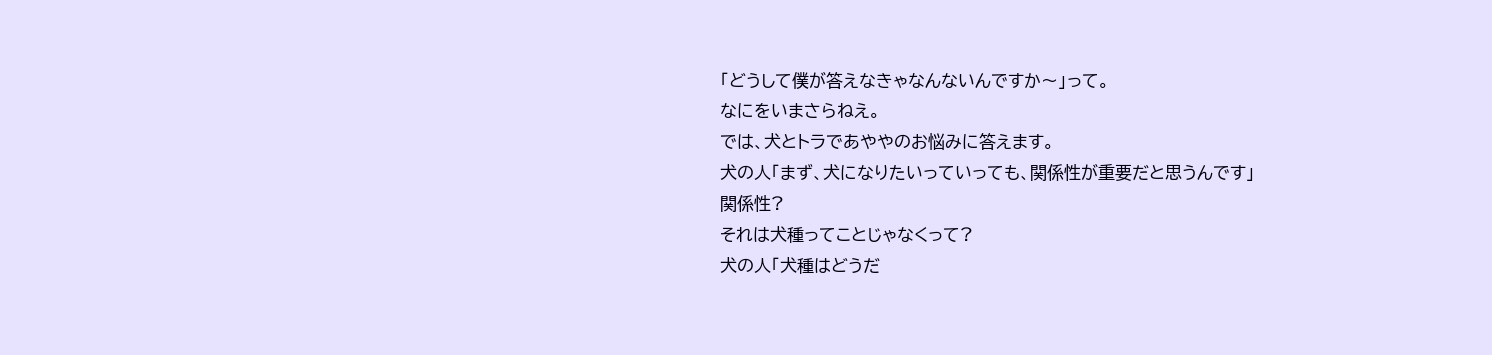「どうして僕が答えなきゃなんないんですか〜」って。
なにをいまさらねえ。
では、犬とトラであややのお悩みに答えます。
犬の人「まず、犬になりたいっていっても、関係性が重要だと思うんです」
関係性?
それは犬種ってことじゃなくって?
犬の人「犬種はどうだ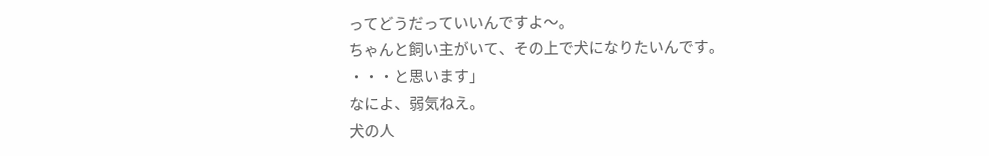ってどうだっていいんですよ〜。
ちゃんと飼い主がいて、その上で犬になりたいんです。
・・・と思います」
なによ、弱気ねえ。
犬の人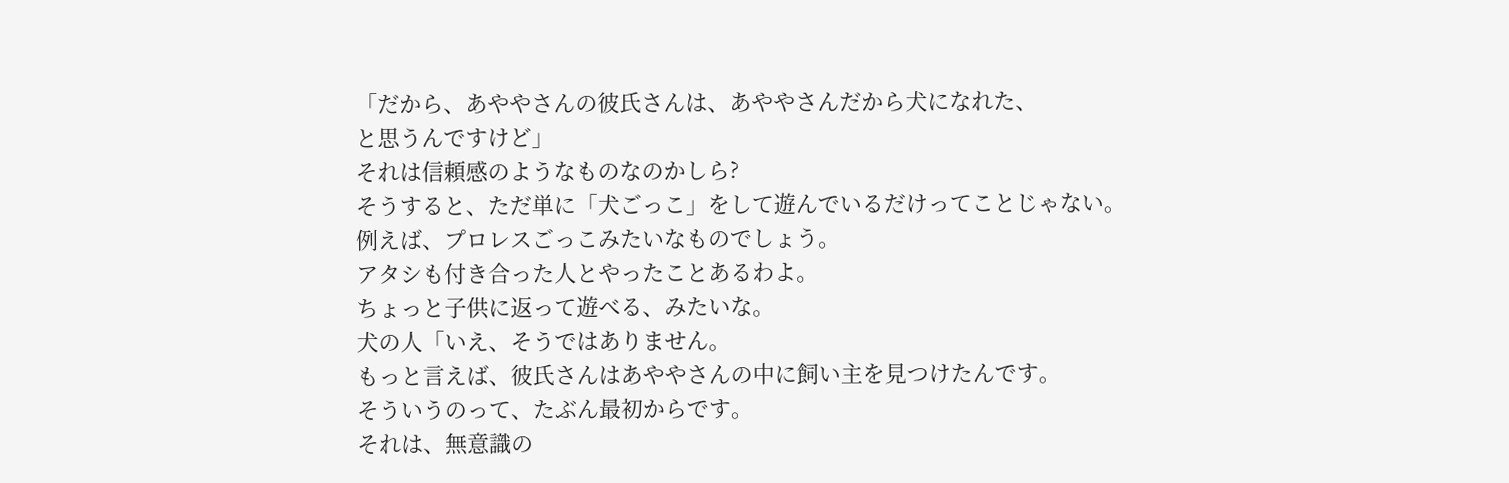「だから、あややさんの彼氏さんは、あややさんだから犬になれた、
と思うんですけど」
それは信頼感のようなものなのかしら?
そうすると、ただ単に「犬ごっこ」をして遊んでいるだけってことじゃない。
例えば、プロレスごっこみたいなものでしょう。
アタシも付き合った人とやったことあるわよ。
ちょっと子供に返って遊べる、みたいな。
犬の人「いえ、そうではありません。
もっと言えば、彼氏さんはあややさんの中に飼い主を見つけたんです。
そういうのって、たぶん最初からです。
それは、無意識の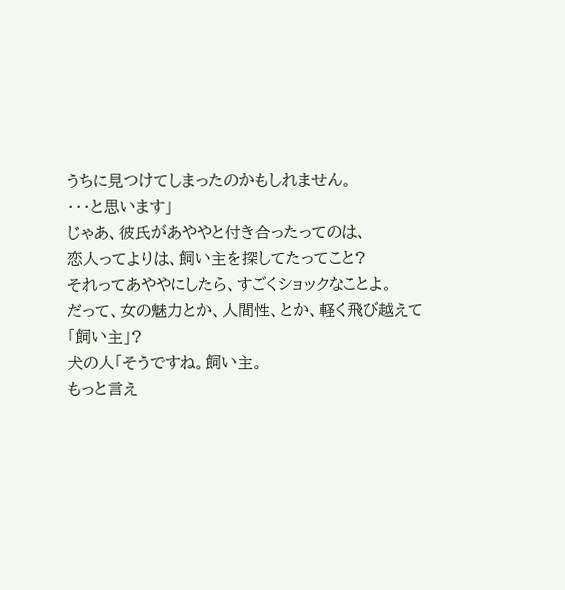うちに見つけてしまったのかもしれません。
・・・と思います」
じゃあ、彼氏があややと付き合ったってのは、
恋人ってよりは、飼い主を探してたってこと?
それってあややにしたら、すごくショックなことよ。
だって、女の魅力とか、人間性、とか、軽く飛び越えて「飼い主」?
犬の人「そうですね。飼い主。
もっと言え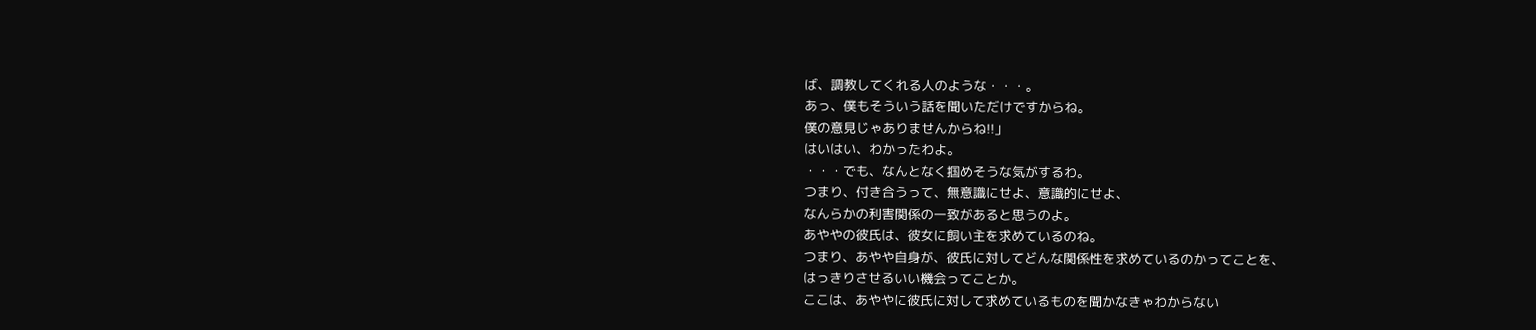ば、調教してくれる人のような・・・。
あっ、僕もそういう話を聞いただけですからね。
僕の意見じゃありませんからね!!」
はいはい、わかったわよ。
・・・でも、なんとなく掴めそうな気がするわ。
つまり、付き合うって、無意識にせよ、意識的にせよ、
なんらかの利害関係の一致があると思うのよ。
あややの彼氏は、彼女に飼い主を求めているのね。
つまり、あやや自身が、彼氏に対してどんな関係性を求めているのかってことを、
はっきりさせるいい機会ってことか。
ここは、あややに彼氏に対して求めているものを聞かなきゃわからない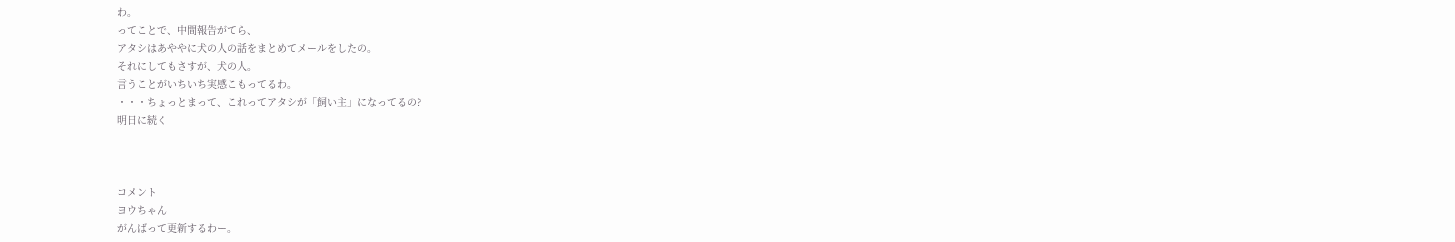わ。
ってことで、中間報告がてら、
アタシはあややに犬の人の話をまとめてメールをしたの。
それにしてもさすが、犬の人。
言うことがいちいち実感こもってるわ。
・・・ちょっとまって、これってアタシが「飼い主」になってるの?
明日に続く



コメント
ヨウちゃん
がんばって更新するわー。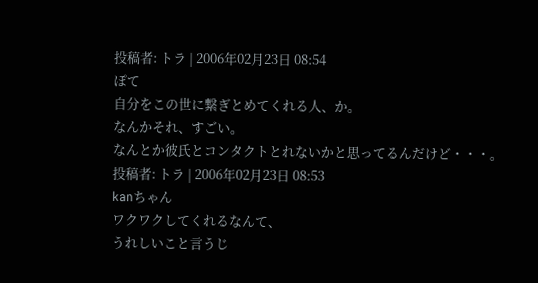投稿者: トラ | 2006年02月23日 08:54
ぽて
自分をこの世に繋ぎとめてくれる人、か。
なんかそれ、すごい。
なんとか彼氏とコンタクトとれないかと思ってるんだけど・・・。
投稿者: トラ | 2006年02月23日 08:53
kanちゃん
ワクワクしてくれるなんて、
うれしいこと言うじ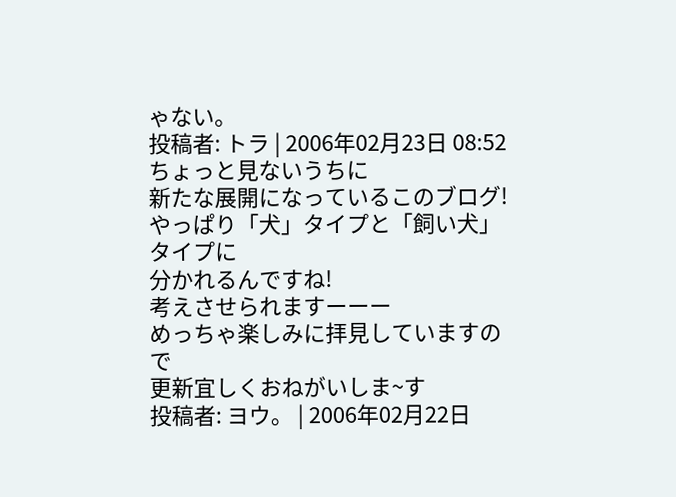ゃない。
投稿者: トラ | 2006年02月23日 08:52
ちょっと見ないうちに
新たな展開になっているこのブログ!
やっぱり「犬」タイプと「飼い犬」タイプに
分かれるんですね!
考えさせられますーーー
めっちゃ楽しみに拝見していますので
更新宜しくおねがいしま~す
投稿者: ヨウ。 | 2006年02月22日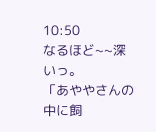10:50
なるほど~~深いっ。
「あややさんの中に飼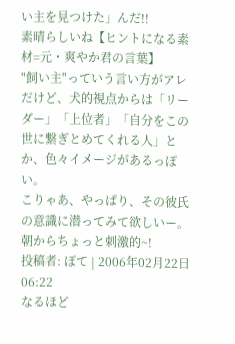い主を見つけた」んだ!!
素晴らしいね【ヒントになる素材=元・爽やか君の言葉】
"飼い主"っていう言い方がアレだけど、犬的視点からは「リーダー」「上位者」「自分をこの世に繋ぎとめてくれる人」とか、色々イメージがあるっぽい。
こりゃあ、やっぱり、その彼氏の意識に潜ってみて欲しいー。
朝からちょっと刺激的~!
投稿者: ぽて | 2006年02月22日 06:22
なるほど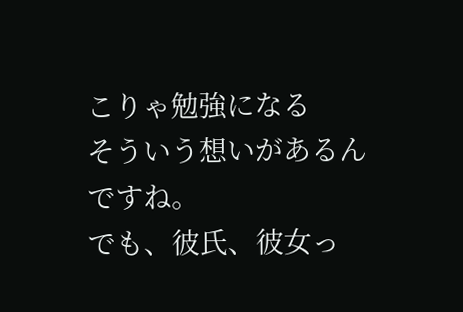こりゃ勉強になる
そういう想いがあるんですね。
でも、彼氏、彼女っ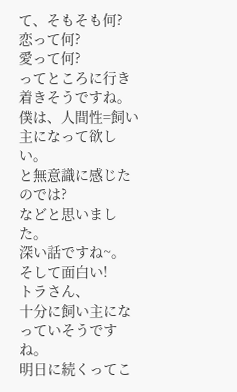て、そもそも何?
恋って何?
愛って何?
ってところに行き着きそうですね。
僕は、人間性=飼い主になって欲しい。
と無意識に感じたのでは?
などと思いました。
深い話ですね~。
そして面白い!
トラさん、
十分に飼い主になっていそうですね。
明日に続くってこ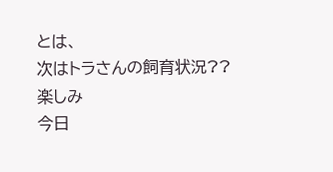とは、
次はトラさんの飼育状況??
楽しみ
今日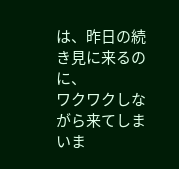は、昨日の続き見に来るのに、
ワクワクしながら来てしまいま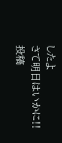したよ
さて明日はいかに!!
投稿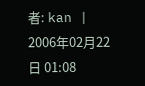者: kan | 2006年02月22日 01:08